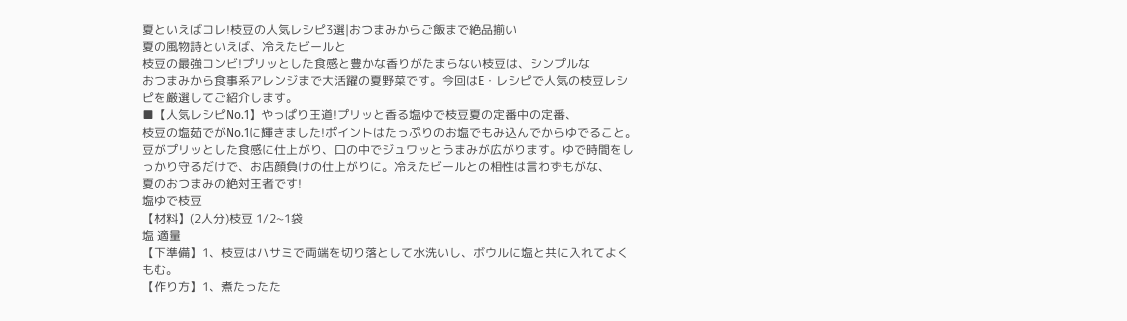夏といえばコレ!枝豆の人気レシピ3選|おつまみからご飯まで絶品揃い
夏の風物詩といえば、冷えたビールと
枝豆の最強コンビ!プリッとした食感と豊かな香りがたまらない枝豆は、シンプルな
おつまみから食事系アレンジまで大活躍の夏野菜です。今回はE・レシピで人気の枝豆レシピを厳選してご紹介します。
■【人気レシピNo.1】やっぱり王道!プリッと香る塩ゆで枝豆夏の定番中の定番、
枝豆の塩茹でがNo.1に輝きました!ポイントはたっぷりのお塩でもみ込んでからゆでること。豆がプリッとした食感に仕上がり、口の中でジュワッとうまみが広がります。ゆで時間をしっかり守るだけで、お店顔負けの仕上がりに。冷えたビールとの相性は言わずもがな、
夏のおつまみの絶対王者です!
塩ゆで枝豆
【材料】(2人分)枝豆 1/2~1袋
塩 適量
【下準備】1、枝豆はハサミで両端を切り落として水洗いし、ボウルに塩と共に入れてよくもむ。
【作り方】1、煮たったた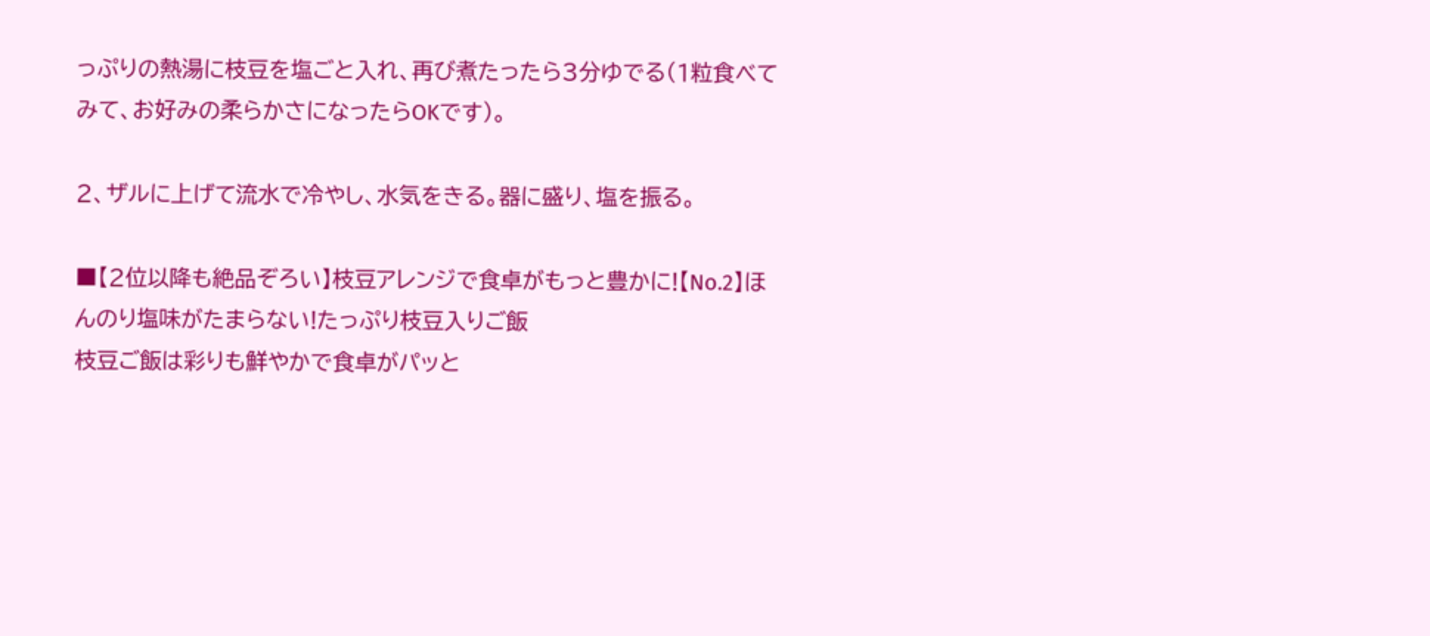っぷりの熱湯に枝豆を塩ごと入れ、再び煮たったら3分ゆでる(1粒食べてみて、お好みの柔らかさになったらOKです)。

2、ザルに上げて流水で冷やし、水気をきる。器に盛り、塩を振る。

■【2位以降も絶品ぞろい】枝豆アレンジで食卓がもっと豊かに!【No.2】ほんのり塩味がたまらない!たっぷり枝豆入りご飯
枝豆ご飯は彩りも鮮やかで食卓がパッと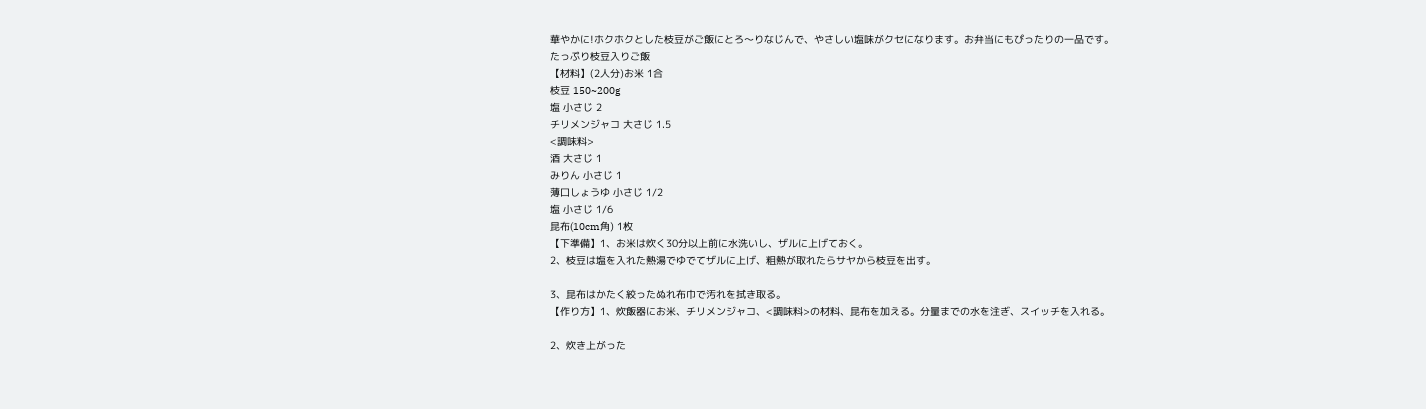華やかに!ホクホクとした枝豆がご飯にとろ〜りなじんで、やさしい塩味がクセになります。お弁当にもぴったりの一品です。
たっぷり枝豆入りご飯
【材料】(2人分)お米 1合
枝豆 150~200g
塩 小さじ 2
チリメンジャコ 大さじ 1.5
<調味料>
酒 大さじ 1
みりん 小さじ 1
薄口しょうゆ 小さじ 1/2
塩 小さじ 1/6
昆布(10cm角) 1枚
【下準備】1、お米は炊く30分以上前に水洗いし、ザルに上げておく。
2、枝豆は塩を入れた熱湯でゆでてザルに上げ、粗熱が取れたらサヤから枝豆を出す。

3、昆布はかたく絞ったぬれ布巾で汚れを拭き取る。
【作り方】1、炊飯器にお米、チリメンジャコ、<調味料>の材料、昆布を加える。分量までの水を注ぎ、スイッチを入れる。

2、炊き上がった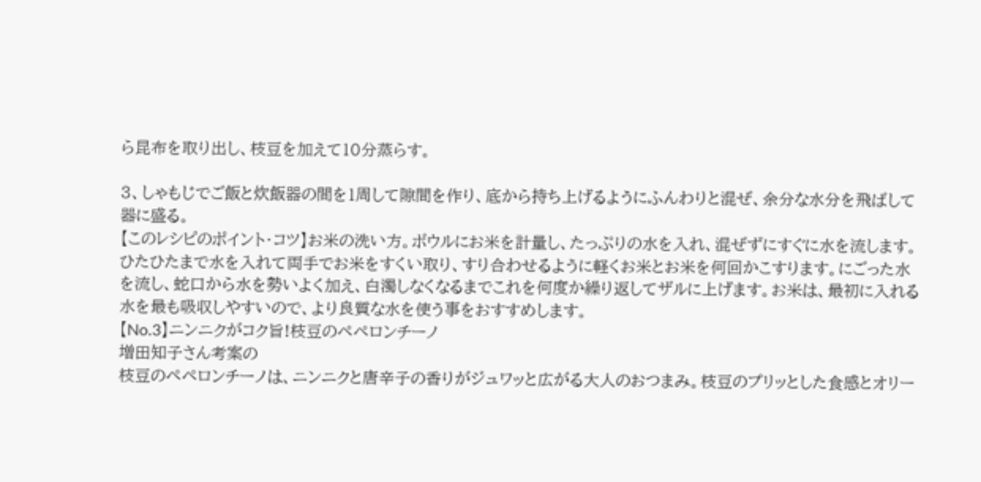ら昆布を取り出し、枝豆を加えて10分蒸らす。

3、しゃもじでご飯と炊飯器の間を1周して隙間を作り、底から持ち上げるようにふんわりと混ぜ、余分な水分を飛ばして器に盛る。
【このレシピのポイント・コツ】お米の洗い方。ボウルにお米を計量し、たっぷりの水を入れ、混ぜずにすぐに水を流します。ひたひたまで水を入れて両手でお米をすくい取り、すり合わせるように軽くお米とお米を何回かこすります。にごった水を流し、蛇口から水を勢いよく加え、白濁しなくなるまでこれを何度か繰り返してザルに上げます。お米は、最初に入れる水を最も吸収しやすいので、より良質な水を使う事をおすすめします。
【No.3】ニンニクがコク旨!枝豆のペペロンチーノ
増田知子さん考案の
枝豆のペペロンチーノは、ニンニクと唐辛子の香りがジュワッと広がる大人のおつまみ。枝豆のプリッとした食感とオリー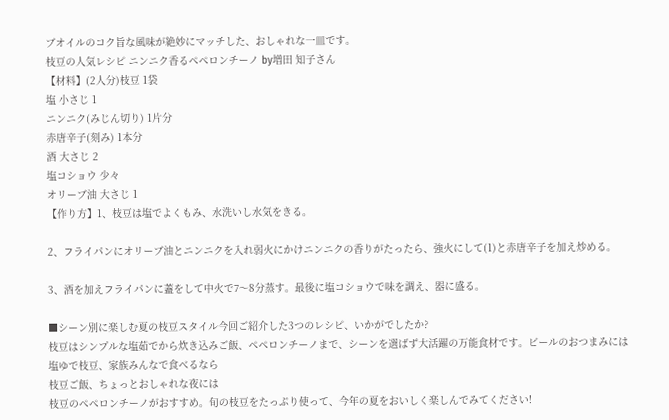ブオイルのコク旨な風味が絶妙にマッチした、おしゃれな一皿です。
枝豆の人気レシピ ニンニク香るペペロンチーノ by増田 知子さん
【材料】(2人分)枝豆 1袋
塩 小さじ 1
ニンニク(みじん切り) 1片分
赤唐辛子(刻み) 1本分
酒 大さじ 2
塩コショウ 少々
オリーブ油 大さじ 1
【作り方】1、枝豆は塩でよくもみ、水洗いし水気をきる。

2、フライパンにオリーブ油とニンニクを入れ弱火にかけニンニクの香りがたったら、強火にして(1)と赤唐辛子を加え炒める。

3、酒を加えフライパンに蓋をして中火で7〜8分蒸す。最後に塩コショウで味を調え、器に盛る。

■シーン別に楽しむ夏の枝豆スタイル今回ご紹介した3つのレシピ、いかがでしたか?
枝豆はシンプルな塩茹でから炊き込みご飯、ペペロンチーノまで、シーンを選ばず大活躍の万能食材です。ビールのおつまみには
塩ゆで枝豆、家族みんなで食べるなら
枝豆ご飯、ちょっとおしゃれな夜には
枝豆のペペロンチーノがおすすめ。旬の枝豆をたっぷり使って、今年の夏をおいしく楽しんでみてください!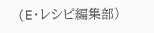(E・レシピ編集部)